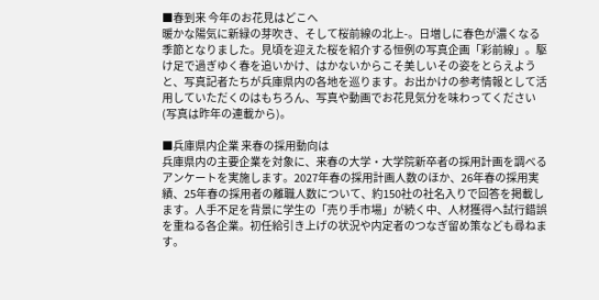■春到来 今年のお花見はどこへ
暖かな陽気に新緑の芽吹き、そして桜前線の北上-。日増しに春色が濃くなる季節となりました。見頃を迎えた桜を紹介する恒例の写真企画「彩前線」。駆け足で過ぎゆく春を追いかけ、はかないからこそ美しいその姿をとらえようと、写真記者たちが兵庫県内の各地を巡ります。お出かけの参考情報として活用していただくのはもちろん、写真や動画でお花見気分を味わってください(写真は昨年の連載から)。

■兵庫県内企業 来春の採用動向は
兵庫県内の主要企業を対象に、来春の大学・大学院新卒者の採用計画を調べるアンケートを実施します。2027年春の採用計画人数のほか、26年春の採用実績、25年春の採用者の離職人数について、約150社の社名入りで回答を掲載します。人手不足を背景に学生の「売り手市場」が続く中、人材獲得へ試行錯誤を重ねる各企業。初任給引き上げの状況や内定者のつなぎ留め策なども尋ねます。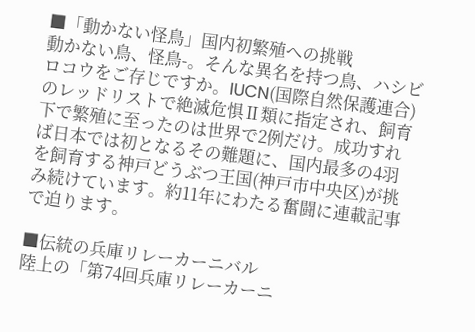■「動かない怪鳥」国内初繁殖への挑戦
動かない鳥、怪鳥-。そんな異名を持つ鳥、ハシビロコウをご存じですか。IUCN(国際自然保護連合)のレッドリストで絶滅危惧Ⅱ類に指定され、飼育下で繁殖に至ったのは世界で2例だけ。成功すれば日本では初となるその難題に、国内最多の4羽を飼育する神戸どうぶつ王国(神戸市中央区)が挑み続けています。約11年にわたる奮闘に連載記事で迫ります。

■伝統の兵庫リレーカーニバル
陸上の「第74回兵庫リレーカーニ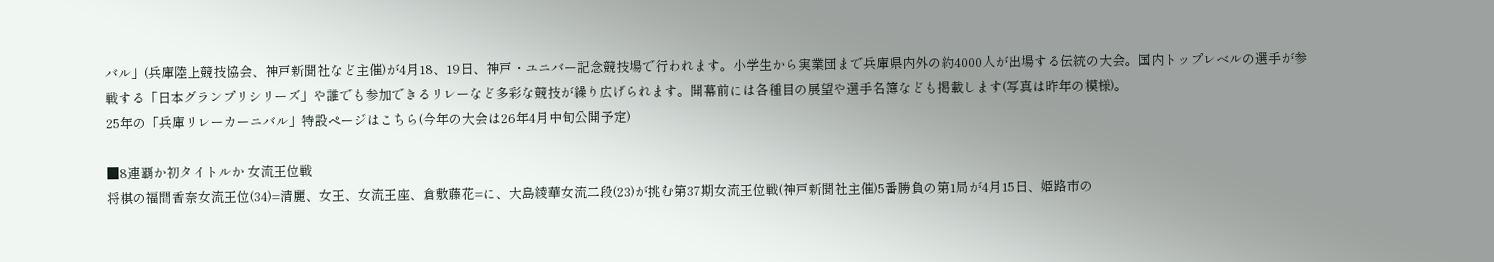バル」(兵庫陸上競技協会、神戸新聞社など主催)が4月18、19日、神戸・ユニバー記念競技場で行われます。小学生から実業団まで兵庫県内外の約4000人が出場する伝統の大会。国内トップレベルの選手が参戦する「日本グランプリシリーズ」や誰でも参加できるリレーなど多彩な競技が繰り広げられます。開幕前には各種目の展望や選手名簿なども掲載します(写真は昨年の模様)。
25年の「兵庫リレーカーニバル」特設ページはこちら(今年の大会は26年4月中旬公開予定)

■8連覇か初タイトルか 女流王位戦
将棋の福間香奈女流王位(34)=清麗、女王、女流王座、倉敷藤花=に、大島綾華女流二段(23)が挑む第37期女流王位戦(神戸新聞社主催)5番勝負の第1局が4月15日、姫路市の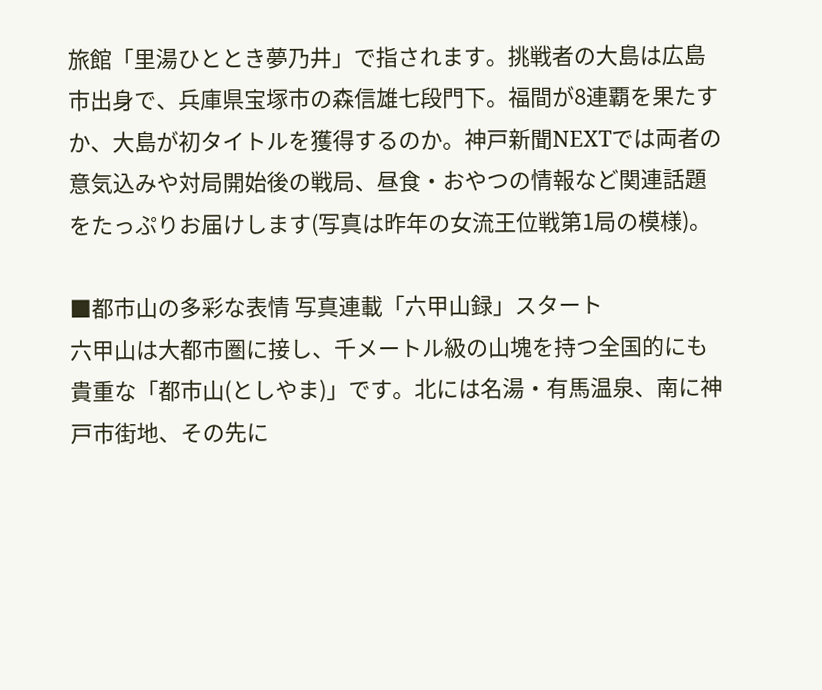旅館「里湯ひととき夢乃井」で指されます。挑戦者の大島は広島市出身で、兵庫県宝塚市の森信雄七段門下。福間が8連覇を果たすか、大島が初タイトルを獲得するのか。神戸新聞NEXTでは両者の意気込みや対局開始後の戦局、昼食・おやつの情報など関連話題をたっぷりお届けします(写真は昨年の女流王位戦第1局の模様)。

■都市山の多彩な表情 写真連載「六甲山録」スタート
六甲山は大都市圏に接し、千メートル級の山塊を持つ全国的にも貴重な「都市山(としやま)」です。北には名湯・有馬温泉、南に神戸市街地、その先に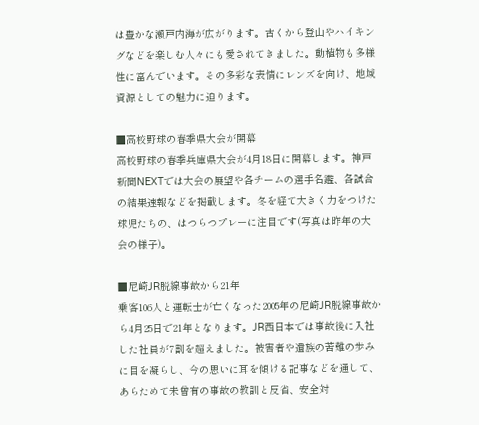は豊かな瀬戸内海が広がります。古くから登山やハイキングなどを楽しむ人々にも愛されてきました。動植物も多様性に富んでいます。その多彩な表情にレンズを向け、地域資源としての魅力に迫ります。

■高校野球の春季県大会が開幕
高校野球の春季兵庫県大会が4月18日に開幕します。神戸新聞NEXTでは大会の展望や各チームの選手名鑑、各試合の結果速報などを掲載します。冬を経て大きく力をつけた球児たちの、はつらつプレーに注目です(写真は昨年の大会の様子)。

■尼崎JR脱線事故から21年
乗客106人と運転士が亡くなった2005年の尼崎JR脱線事故から4月25日で21年となります。JR西日本では事故後に入社した社員が7割を超えました。被害者や遺族の苦難の歩みに目を凝らし、今の思いに耳を傾ける記事などを通して、あらためて未曾有の事故の教訓と反省、安全対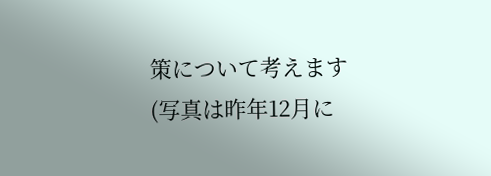策について考えます(写真は昨年12月に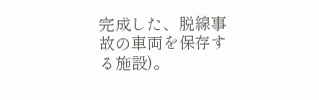完成した、脱線事故の車両を保存する施設)。